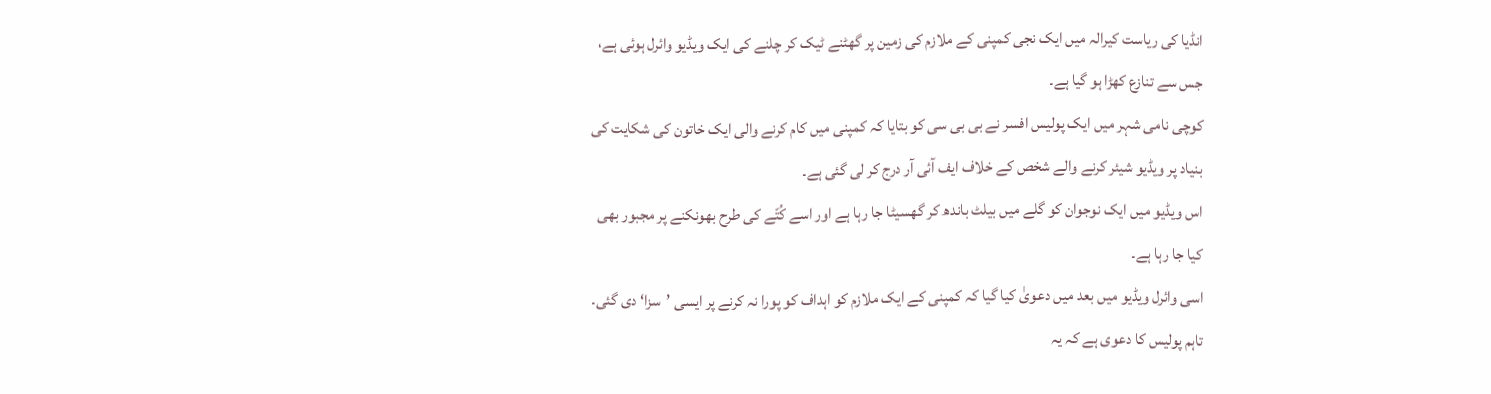انڈیا کی ریاست کیرالہ میں ایک نجی کمپنی کے ملازم کی زمین پر گھٹنے ٹیک کر چلنے کی ایک ویڈیو وائرل ہوئی ہے، جس سے تنازع کھڑا ہو گیا ہے۔
کوچی نامی شہر میں ایک پولیس افسر نے بی بی سی کو بتایا کہ کمپنی میں کام کرنے والی ایک خاتون کی شکایت کی بنیاد پر ویڈیو شیئر کرنے والے شخص کے خلاف ایف آئی آر درج کر لی گئی ہے۔
اس ویڈیو میں ایک نوجوان کو گلے میں بیلٹ باندھ کر گھسیٹا جا رہا ہے اور اسے کُتّے کی طرح بھونکنے پر مجبور بھی کیا جا رہا ہے۔
اسی وائرل ویڈیو میں بعد میں دعویٰ کیا گیا کہ کمپنی کے ایک ملازم کو اہداف کو پورا نہ کرنے پر ایسی ’سزا‘ دی گئی۔ تاہم پولیس کا دعوی ہے کہ یہ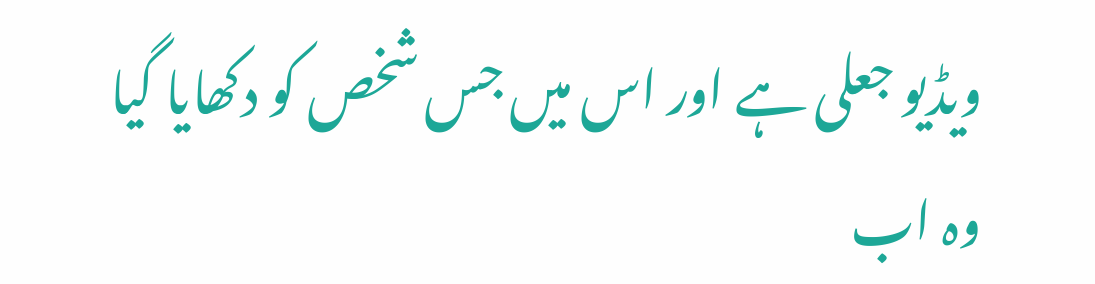ویڈیو جعلی ہے اور اس میں جس شخص کو دکھایا گیا وہ اب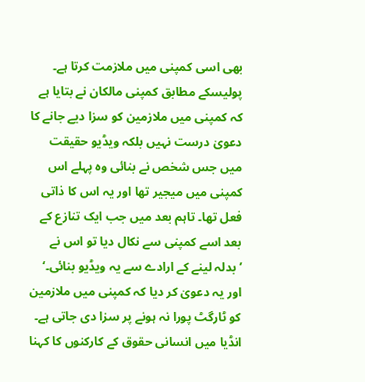بھی اسی کمپنی میں ملازمت کرتا ہے۔
پولیسکے مطابق کمپنی مالکان نے بتایا ہے کہ کمپنی میں ملازمین کو سزا دیے جانے کا دعویٰ درست نہیں بلکہ ویڈیو حقیقت میں جس شخص نے بنائی وہ پہلے اس کمپنی میں میجیر تھا اور یہ اس کا ذاتی فعل تھا۔ تاہم بعد میں جب ایک تنازع کے بعد اسے کمپنی سے نکال دیا تو اس نے ’بدلہ لینے کے ارادے سے یہ ویڈیو بنائی۔‘ اور یہ دعویٰ کر دیا کہ کمپنی میں ملازمین کو ٹارگٹ پورا نہ ہونے پر سزا دی جاتی ہے۔
انڈیا میں انسانی حقوق کے کارکنوں کا کہنا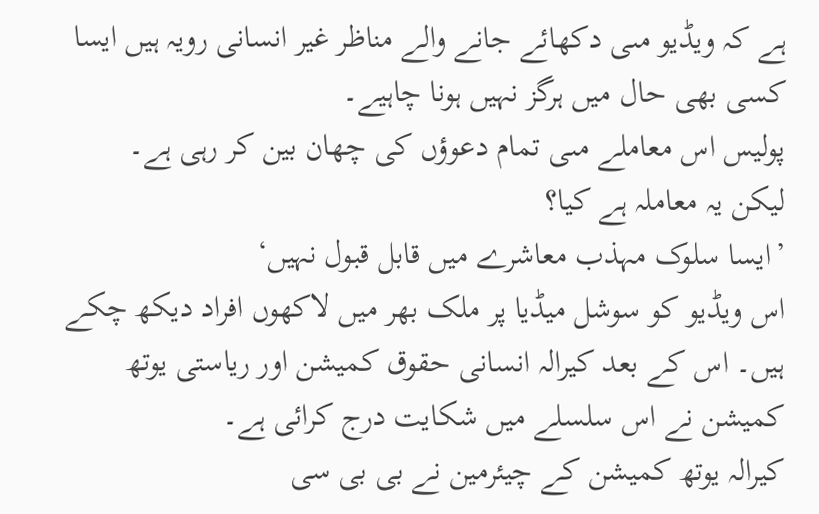ہے کہ ویڈیو مںی دکھائے جانے والے مناظر غیر انسانی رویہ ہیں ایسا کسی بھی حال میں ہرگز نہیں ہونا چاہیے۔
پولیس اس معاملے مںی تمام دعوؤں کی چھان بین کر رہی ہے۔
لیکن یہ معاملہ ہے کیا؟
’ایسا سلوک مہذب معاشرے میں قابل قبول نہیں‘
اس ویڈیو کو سوشل میڈیا پر ملک بھر میں لاکھوں افراد دیکھ چکے ہیں۔ اس کے بعد کیرالہ انسانی حقوق کمیشن اور ریاستی یوتھ کمیشن نے اس سلسلے میں شکایت درج کرائی ہے۔
کیرالہ یوتھ کمیشن کے چیئرمین نے بی بی سی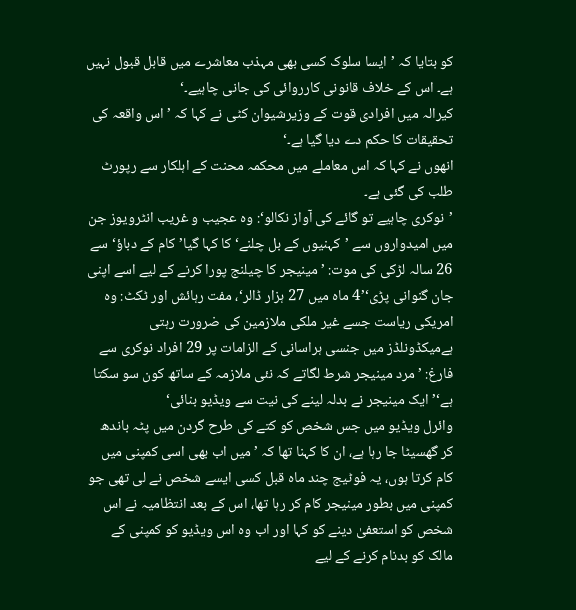کو بتایا کہ ’ایسا سلوک کسی بھی مہذب معاشرے میں قابل قبول نہیں ہے۔ اس کے خلاف قانونی کارروائی کی جانی چاہیے۔‘
کیرالہ میں افرادی قوت کے وزیرشیوان کٹی نے کہا کہ ’اس واقعہ کی تحقیقات کا حکم دے دیا گیا ہے۔‘
انھوں نے کہا کہ اس معاملے میں محکمہ محنت کے اہلکار سے رپورٹ طلب کی گئی ہے۔
’نوکری چاہیے تو گائے کی آواز نکالو‘: وہ عجیب و غریب انٹرویوز جن میں امیدواروں سے ’کہنیوں کے بل چلنے‘ کا کہا گیا’کام کے دباؤ‘ سے 26 سالہ لڑکی کی موت: ’مینیجر کا چیلنج پورا کرنے کے لیے اسے اپنی جان گنوانی پڑی‘’4 ماہ میں 27 ہزار ڈالر‘، مفت رہائش اور ٹکٹ: وہ امریکی ریاست جسے غیر ملکی ملازمین کی ضرورت رہتی ہےمیکڈونلڈز میں جنسی ہراسانی کے الزامات پر 29 افراد نوکری سے فارغ: ’مرد مینیجر شرط لگاتے کہ نئی ملازمہ کے ساتھ کون سو سکتا ہے‘’ایک مینیجر نے بدلہ لینے کی نیت سے ویڈیو بنائی‘
وائرل ویڈیو میں جس شخص کو کتے کی طرح گردن میں پٹہ باندھ کر گھسیٹا جا رہا ہے، ان کا کہنا تھا کہ ’میں اب بھی اسی کمپنی میں کام کرتا ہوں، یہ فوٹیج چند ماہ قبل کسی ایسے شخص نے لی تھی جو کمپنی میں بطور مینیجر کام کر رہا تھا، اس کے بعد انتظامیہ نے اس شخص کو استعفیٰ دینے کو کہا اور اب وہ اس ویڈیو کو کمپنی کے مالک کو بدنام کرنے کے لیے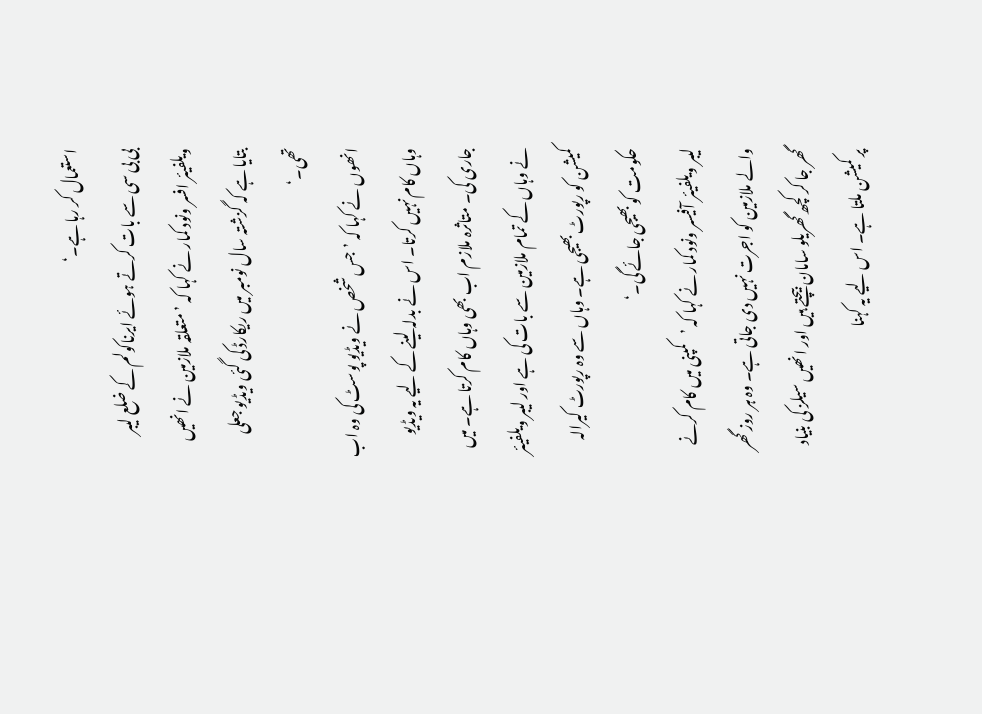استعمال کر رہا ہے۔‘
بی بی سی سے بات کرتے ہوئے ایرناکولم کے ضلع لیبر ویلفیئر افسر ونود کمار نے کہا کہ ’متعلقہ ملازمین نے انھیں بتایا ہے کہ گزشتہ سال نومبر میں ریکارڈ کی گئی ویڈیو جعلی تھی۔‘
انھوں نے کہا کہ ’جس شخص نے ویڈیو پوسٹ کی وہ اب وہاں کام نہیں کرتا۔ اس نے بدلہ لینے کے لیے یہ ویڈیو جاری کی۔ متاثرہ ملازم اب بھی وہاں کام کرتا ہے۔ میں نے وہاں کے تمام ملازمین سے بات کی ہے اور لیبر ویلفیئر کمیشن کو رپورٹ بھیجی ہے۔ وہاں سے وہ رپورٹ کیرالہ حکومت کو بھیجی جائے گی۔‘
لیبر ویلفیئر آفیسر ونود کمار نے کہا کہ ’کمپنی میں کام کرنے والے ملازمین کو اجرت نہیں دی جاتی ہے۔ وہ ہر روز گھر گھر جا کر کچھ گھریلو سامان بیچتے ہیں اور انھیں سیلز کی بنیاد پر کمیشن ملتا ہے۔ اس لیے یہ کہنا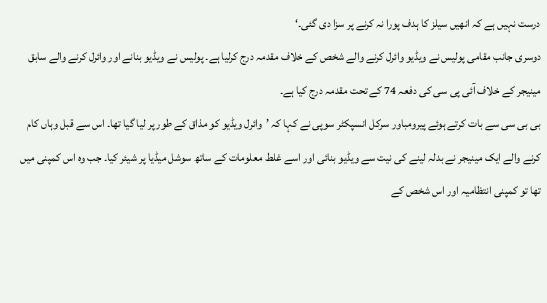درست نہیں ہے کہ انھیں سیلز کا ہدف پورا نہ کرنے پر سزا دی گئی۔‘
دوسری جانب مقامی پولیس نے ویڈیو وائرل کرنے والے شخص کے خلاف مقدمہ درج کرلیا ہے۔ پولیس نے ویڈیو بنانے اور وائرل کرنے والے سابق مینیجر کے خلاف آئی پی سی کی دفعہ 74 کے تحت مقدمہ درج کیا ہے۔
بی بی سی سے بات کرتے ہوئے پیرومباور سرکل انسپکٹر سوپی نے کہا کہ ’وائرل ویڈیو کو مذاق کے طور پر لیا گیا تھا۔ اس سے قبل وہاں کام کرنے والے ایک مینیجر نے بدلہ لینے کی نیت سے ویڈیو بنائی اور اسے غلط معلومات کے ساتھ سوشل میڈیا پر شیئر کیا۔ جب وہ اس کمپنی میں تھا تو کمپنی انتظامیہ اور اس شخص کے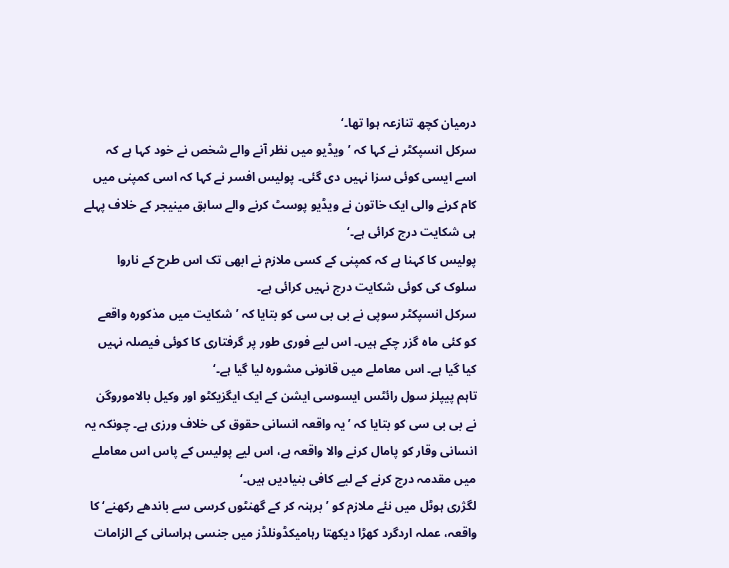درمیان کچھ تنازعہ ہوا تھا۔‘
سرکل انسپکٹر نے کہا کہ ’ویڈیو میں نظر آنے والے شخص نے خود کہا ہے کہ اسے ایسی کوئی سزا نہیں دی گئی۔ پولیس افسر نے کہا کہ اسی کمپنی میں کام کرنے والی ایک خاتون نے ویڈیو پوسٹ کرنے والے سابق مینیجر کے خلاف پہلے ہی شکایت درج کرائی ہے۔‘
پولیس کا کہنا ہے کہ کمپنی کے کسی ملازم نے ابھی تک اس طرح کے ناروا سلوک کی کوئی شکایت درج نہیں کرائی ہے۔
سرکل انسپکٹر سوپی نے بی بی سی کو بتایا کہ ’شکایت میں مذکورہ واقعے کو کئی ماہ گزر چکے ہیں۔ اس لیے فوری طور پر گرفتاری کا کوئی فیصلہ نہیں کیا گیا ہے۔ اس معاملے میں قانونی مشورہ لیا گیا ہے۔‘
تاہم پیپلز سول رائٹس ایسوسی ایشن کے ایک ایگزیکٹو اور وکیل بالاموروگن نے بی بی سی کو بتایا کہ ’یہ واقعہ انسانی حقوق کی خلاف ورزی ہے۔ چونکہ یہ انسانی وقار کو پامال کرنے والا واقعہ ہے، اس لیے پولیس کے پاس اس معاملے میں مقدمہ درج کرنے کے لیے کافی بنیادیں ہیں۔‘
لگژری ہوٹل میں نئے ملازم کو ’برہنہ کر کے گھنٹوں کرسی سے باندھے رکھنے‘ کا واقعہ، عملہ اردگرد کھڑا دیکھتا رہامیکڈونلڈز میں جنسی ہراسانی کے الزامات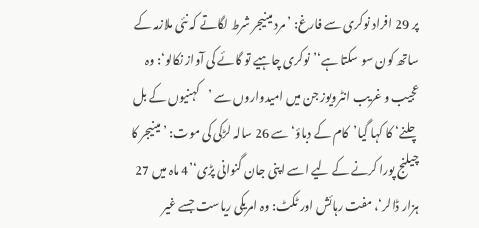پر 29 افراد نوکری سے فارغ: ’مرد مینیجر شرط لگاتے کہ نئی ملازمہ کے ساتھ کون سو سکتا ہے‘’نوکری چاہیے تو گائے کی آواز نکالو‘: وہ عجیب و غریب انٹرویوز جن میں امیدواروں سے ’کہنیوں کے بل چلنے‘ کا کہا گیا’کام کے دباؤ‘ سے 26 سالہ لڑکی کی موت: ’مینیجر کا چیلنج پورا کرنے کے لیے اسے اپنی جان گنوانی پڑی‘’4 ماہ میں 27 ہزار ڈالر‘، مفت رہائش اور ٹکٹ: وہ امریکی ریاست جسے غیر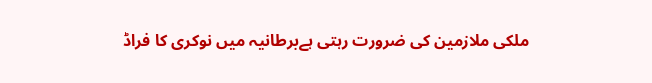ملکی ملازمین کی ضرورت رہتی ہےبرطانیہ میں نوکری کا فراڈ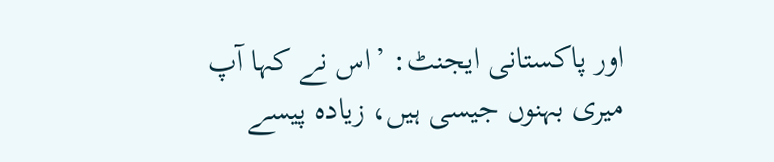اور پاکستانی ایجنٹ: ’اس نے کہا آپ میری بہنوں جیسی ہیں، زیادہ پیسے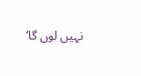نہیں لوں گا‘